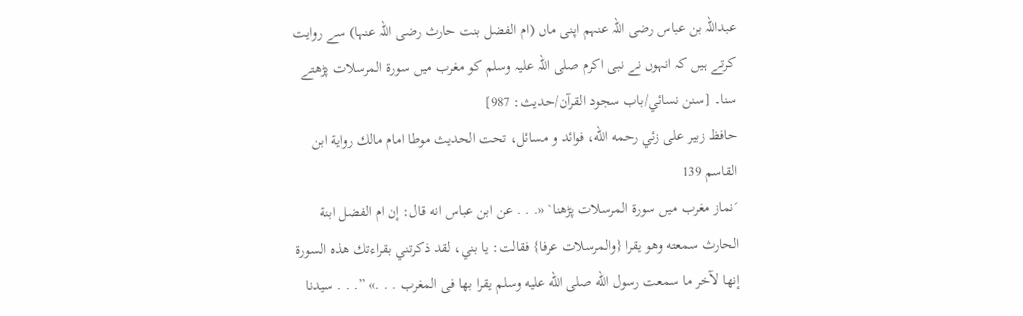عبداللہ بن عباس رضی اللہ عنہم اپنی ماں (ام الفضل بنت حارث رضی اللہ عنہا) سے روایت کرتے ہیں کہ انہوں نے نبی اکرم صلی اللہ علیہ وسلم کو مغرب میں سورۃ المرسلات پڑھتے سنا۔ [سنن نسائي/باب سجود القرآن/حدیث: 987]
حافظ زبير على زئي رحمه الله، فوائد و مسائل، تحت الحديث موطا امام مالك رواية ابن القاسم 139
´نماز مغرب میں سورۃ المرسلات پڑھنا` «. . . عن ابن عباس انه قال: إن ام الفضل ابنة الحارث سمعته وهو يقرا {والمرسلات عرفا} فقالت: يا بني، لقد ذكرتني بقراءتك هذه السورة إنها لآخر ما سمعت رسول الله صلى الله عليه وسلم يقرا بها فى المغرب . . .» ”. . . سیدنا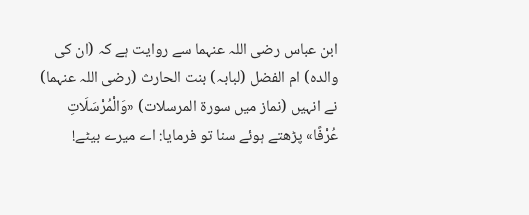ابن عباس رضی اللہ عنہما سے روایت ہے کہ (ان کی والدہ) ام الفضل (لبابہ) بنت الحارث (رضی اللہ عنہما) نے انہیں (نماز میں سورة المرسلات) «وَالْمُرْسَلَاتِ عُرْفًا» پڑھتے ہوئے سنا تو فرمایا: اے میرے بیٹے!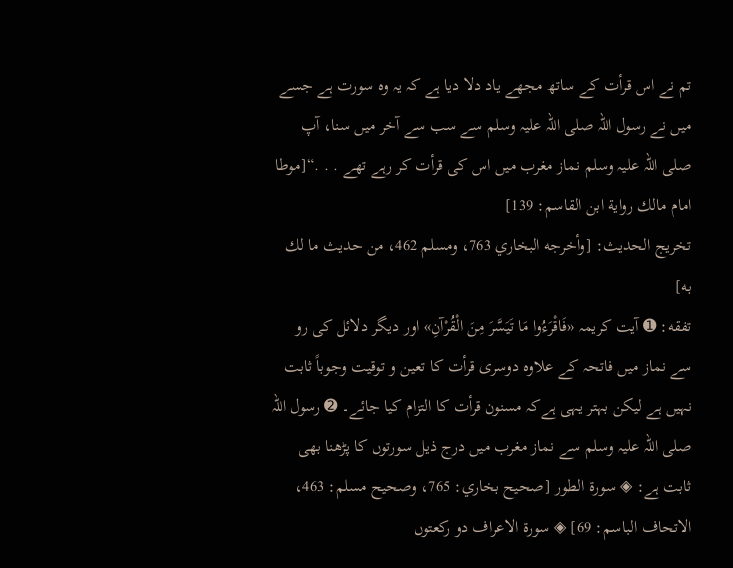تم نے اس قرأت کے ساتھ مجھے یاد دلا دیا ہے کہ یہ وہ سورت ہے جسے میں نے رسول اللہ صلی اللہ علیہ وسلم سے سب سے آخر میں سنا، آپ صلی اللہ علیہ وسلم نماز مغرب میں اس کی قرأت کر رہے تھے . . .“[موطا امام مالك رواية ابن القاسم: 139]
تخریج الحدیث: [وأخرجه البخاري 763، ومسلم 462، من حديث ما لك به]
تفقه: ➊ آیت کریمہ «فَاقْرَءُوا مَا تَيَسَّرَ مِنَ الْقُرْآنِ» اور دیگر دلائل کی رو سے نماز میں فاتحہ کے علاوہ دوسری قرأت کا تعین و توقيت وجوباً ثابت نہیں ہے لیکن بہتر یہی ہےکہ مسنون قرأت کا التزام کیا جائے۔ ➋ رسول اللہ صلی اللہ علیہ وسلم سے نماز مغرب میں درج ذیل سورتوں کا پڑھنا بھی ثابت ہے: ◈ سورة الطور [صحيح بخاري: 765، وصحيح مسلم: 463، الاتحاف الباسم: 69] ◈ سورة الاعراف دو رکعتوں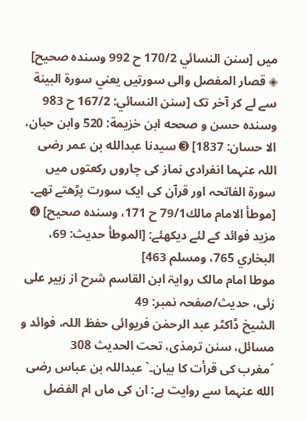میں [سنن النسائي 170/2 ح 992 وسنده صحيح] ◈ قصار المفصل والی سورتیں يعني سورة البینة سے لے کر آخر تک [سنن النسائي: 167/2 ح 983 وسنده حسن و صححه ابن خزيمة: 520 وابن حبان، الا حسان: 1837] ➌ سيدنا عبدالله بن عمر رضی اللہ عنہما انفرادی نماز کی چاروں رکعتوں میں سورۃ الفاتحہ اور قرآن کی ایک سورت پڑھتے تھے۔ [موطأ الامام مالك79/1 ح 171، وسنده صحيح] ➍ مزید فوائد کے لئے دیکھئے: [الموطأ حديث: 69، البخاري 765، ومسلم 463]
موطا امام مالک روایۃ ابن القاسم شرح از زبیر علی زئی، حدیث/صفحہ نمبر: 49
الشیخ ڈاکٹر عبد الرحمٰن فریوائی حفظ اللہ، فوائد و مسائل، سنن ترمذی، تحت الحديث 308
´مغرب کی قرأت کا بیان۔` عبداللہ بن عباس رضی الله عنہما سے روایت ہے: ان کی ماں ام الفضل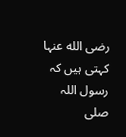رضی الله عنہا کہتی ہیں کہ رسول اللہ صلی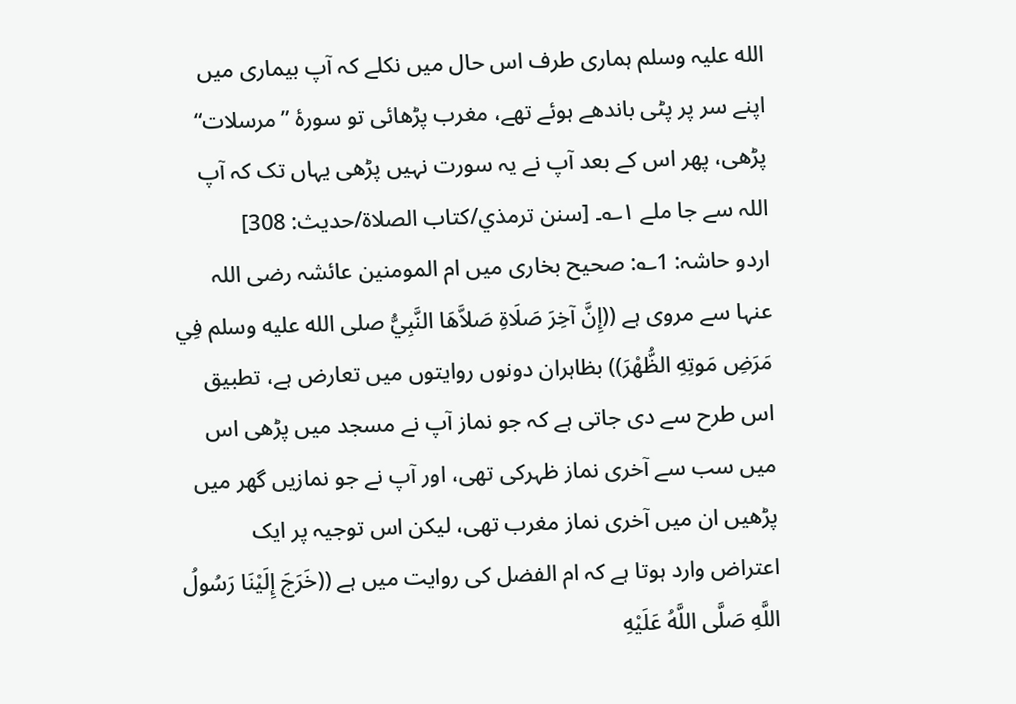الله علیہ وسلم ہماری طرف اس حال میں نکلے کہ آپ بیماری میں اپنے سر پر پٹی باندھے ہوئے تھے، مغرب پڑھائی تو سورۂ ”مرسلات“ پڑھی، پھر اس کے بعد آپ نے یہ سورت نہیں پڑھی یہاں تک کہ آپ اللہ سے جا ملے ۱؎۔ [سنن ترمذي/كتاب الصلاة/حدیث: 308]
اردو حاشہ: 1؎: صحیح بخاری میں ام المومنین عائشہ رضی اللہ عنہا سے مروی ہے ((إِنَّ آخِرَ صَلَاةِ صَلاَّهَا النَّبِيُّ صلى الله عليه وسلم فِي مَرَضِ مَوتِهِ الظُّهْرَ)) بظاہران دونوں روایتوں میں تعارض ہے، تطبیق اس طرح سے دی جاتی ہے کہ جو نماز آپ نے مسجد میں پڑھی اس میں سب سے آخری نماز ظہرکی تھی، اور آپ نے جو نمازیں گھر میں پڑھیں ان میں آخری نماز مغرب تھی، لیکن اس توجیہ پر ایک اعتراض وارد ہوتا ہے کہ ام الفضل کی روایت میں ہے ((خَرَجَ إِلَيْنَا رَسُولُ اللَّهِ صَلَّى اللَّهُ عَلَيْهِ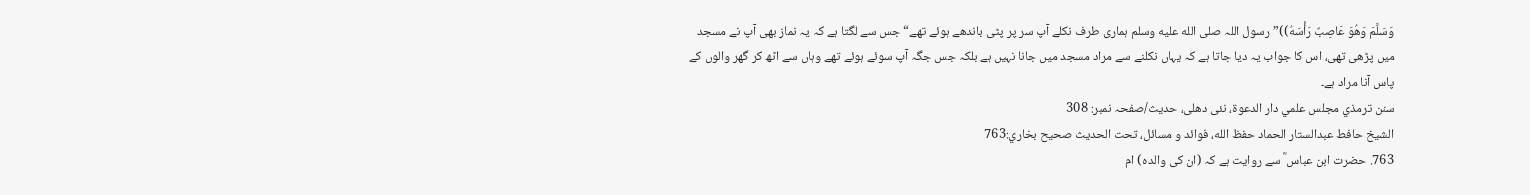وَسَلَّمَ وَهُوَ عَاصِبٌ رَأْسَهُ))”رسول اللہ صلى الله عليه وسلم ہماری طرف نکلے آپ سر پر پٹی باندھے ہوئے تھے“ جس سے لگتا ہے کہ یہ نماز بھی آپ نے مسجد میں پڑھی تھی، اس کا جواب یہ دیا جاتا ہے کہ یہاں نکلنے سے مراد مسجد میں جانا نہیں ہے بلکہ جس جگہ آپ سوئے ہوئے تھے وہاں سے اٹھ کر گھر والوں کے پاس آنا مراد ہے۔
سنن ترمذي مجلس علمي دار الدعوة، نئى دهلى، حدیث/صفحہ نمبر: 308
الشيخ حافط عبدالستار الحماد حفظ الله، فوائد و مسائل، تحت الحديث صحيح بخاري:763
763. حضرت ابن عباس ؓ سے روایت ہے کہ (ان کی والدہ) ام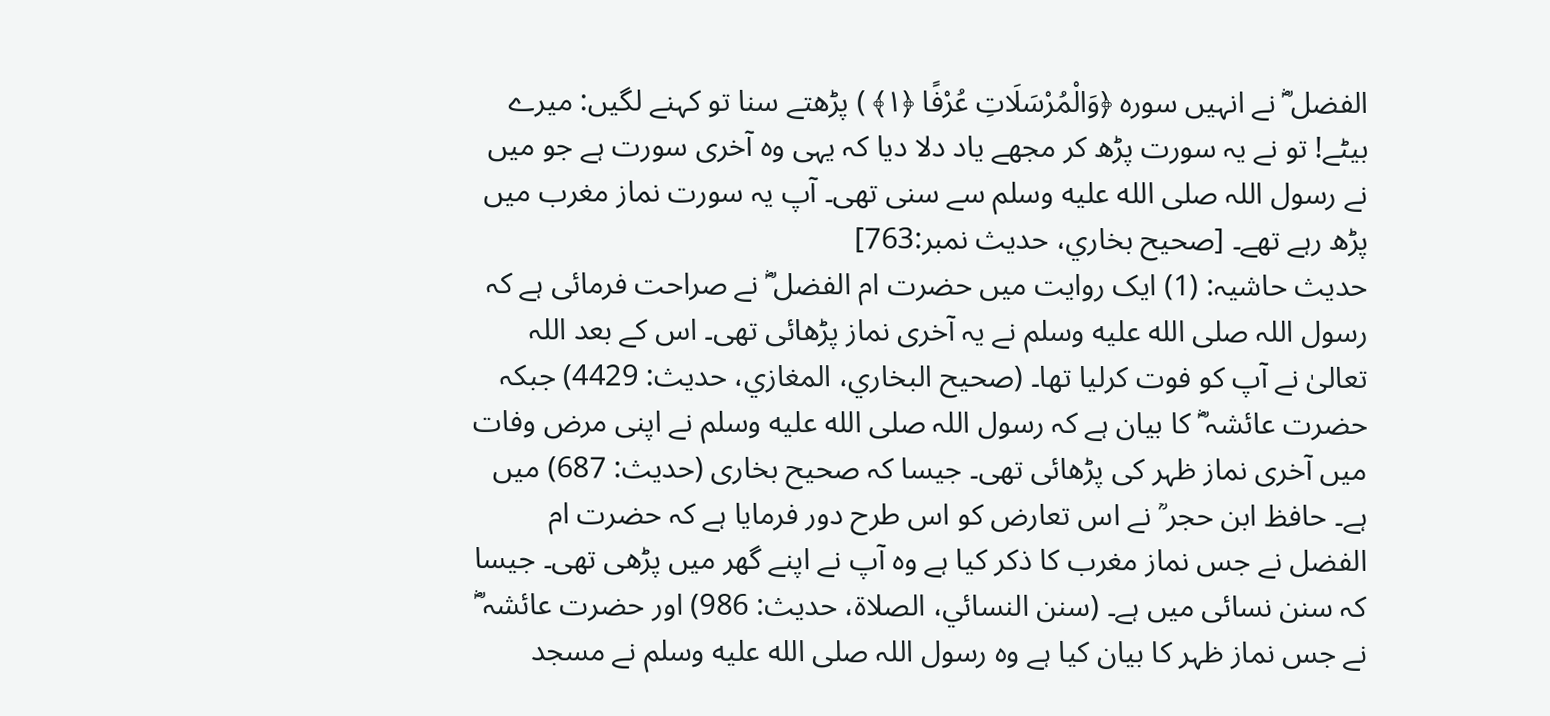الفضل ؓ نے انہیں سورہ ﴿وَالْمُرْسَلَاتِ عُرْفًا ﴿١﴾ ) پڑھتے سنا تو کہنے لگیں: میرے بیٹے! تو نے یہ سورت پڑھ کر مجھے یاد دلا دیا کہ یہی وہ آخری سورت ہے جو میں نے رسول اللہ صلى الله عليه وسلم سے سنی تھی۔ آپ یہ سورت نماز مغرب میں پڑھ رہے تھے۔ [صحيح بخاري، حديث نمبر:763]
حدیث حاشیہ: (1) ایک روایت میں حضرت ام الفضل ؓ نے صراحت فرمائی ہے کہ رسول اللہ صلى الله عليه وسلم نے یہ آخری نماز پڑھائی تھی۔ اس کے بعد اللہ تعالیٰ نے آپ کو فوت کرلیا تھا۔ (صحیح البخاري، المغازي، حدیث: 4429) جبکہ حضرت عائشہ ؓ کا بیان ہے کہ رسول اللہ صلى الله عليه وسلم نے اپنی مرض وفات میں آخری نماز ظہر کی پڑھائی تھی۔ جیسا کہ صحیح بخاری (حدیث: 687) میں ہے۔ حافظ ابن حجر ؒ نے اس تعارض کو اس طرح دور فرمایا ہے کہ حضرت ام الفضل نے جس نماز مغرب کا ذکر کیا ہے وہ آپ نے اپنے گھر میں پڑھی تھی۔ جیسا کہ سنن نسائی میں ہے۔ (سنن النسائي، الصلاة، حدیث: 986) اور حضرت عائشہ ؓ نے جس نماز ظہر کا بیان کیا ہے وہ رسول اللہ صلى الله عليه وسلم نے مسجد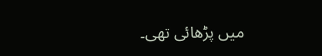میں پڑھائی تھی۔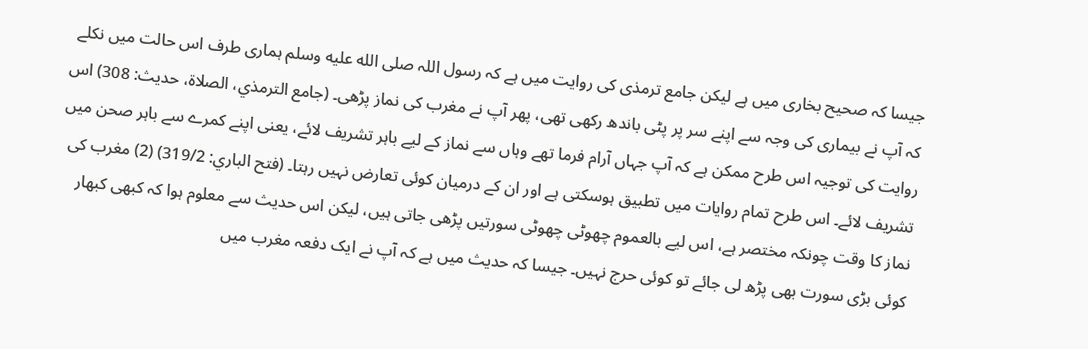جیسا کہ صحیح بخاری میں ہے لیکن جامع ترمذی کی روایت میں ہے کہ رسول اللہ صلى الله عليه وسلم ہماری طرف اس حالت میں نکلے کہ آپ نے بیماری کی وجہ سے اپنے سر پر پٹی باندھ رکھی تھی، پھر آپ نے مغرب کی نماز پڑھی۔ (جامع الترمذي، الصلاة، حدیث: 308) اس روایت کی توجیہ اس طرح ممکن ہے کہ آپ جہاں آرام فرما تھے وہاں سے نماز کے لیے باہر تشریف لائے، یعنی اپنے کمرے سے باہر صحن میں تشریف لائے۔ اس طرح تمام روایات میں تطبیق ہوسکتی ہے اور ان کے درمیان کوئی تعارض نہیں رہتا۔ (فتح الباري: 319/2) (2) مغرب کی نماز کا وقت چونکہ مختصر ہے، اس لیے بالعموم چھوٹی چھوٹی سورتیں پڑھی جاتی ہیں، لیکن اس حدیث سے معلوم ہوا کہ کبھی کبھار کوئی بڑی سورت بھی پڑھ لی جائے تو کوئی حرج نہیں۔ جیسا کہ حدیث میں ہے کہ آپ نے ایک دفعہ مغرب میں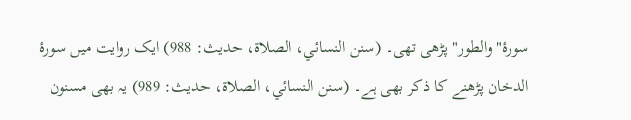سورۂ"والطور" پڑھی تھی۔ (سنن النسائي، الصلاة، حدیث: 988) ایک روایت میں سورۂ الدخان پڑھنے کا ذکر بھی ہے۔ (سنن النسائي، الصلاة، حدیث: 989) یہ بھی مسنون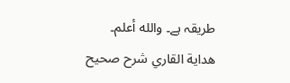طریقہ ہے۔ والله أعلم۔
هداية القاري شرح صحيح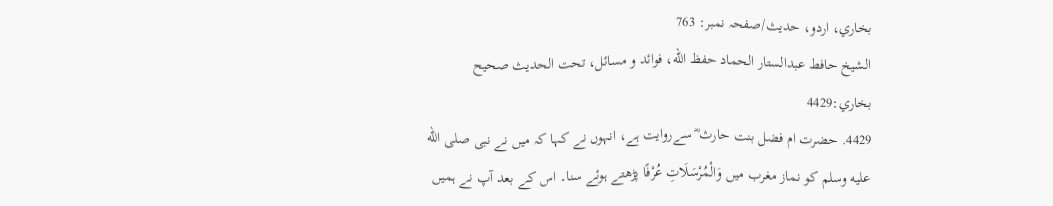بخاري، اردو، حدیث/صفحہ نمبر: 763
الشيخ حافط عبدالستار الحماد حفظ الله، فوائد و مسائل، تحت الحديث صحيح بخاري:4429
4429. حضرت ام فضل بنت حارث ؓ سےروایت ہے، انہوں نے کہا کہ میں نے نبی صلى الله عليه وسلم کو نماز مغرب میں وَالْمُرْسَلَاتِ عُرْفًا پڑھتے ہوئے سنا۔ اس کے بعد آپ نے ہمیں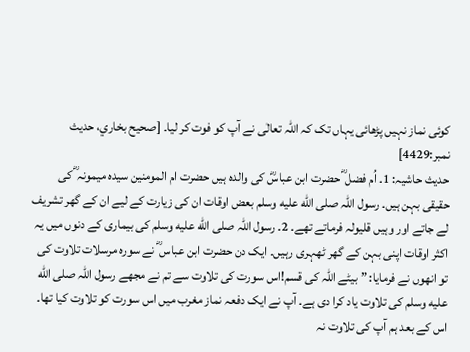کوئی نماز نہیں پڑھائی یہاں تک کہ اللہ تعالٰی نے آپ کو فوت کر لیا۔ [صحيح بخاري، حديث نمبر:4429]
حدیث حاشیہ: 1۔ اُم فضل ؓ حضرت ابن عباسؓ کی والدہ ہیں حضرت ام المومنین سیدہ میمونہ ؓ کی حقیقی بہن ہیں۔ رسول اللہ صلى الله عليه وسلم بعض اوقات ان کی زیارت کے لیے ان کے گھر تشریف لے جاتے اور وہیں قلیولہ فرماتے تھے۔ 2۔ رسول اللہ صلى الله عليه وسلم کی بیماری کے دنوں میں یہ اکثر اوقات اپنی بہن کے گھر ٹھہری رہیں۔ ایک دن حضرت ابن عباس ؓ نے سورہ مرسلات تلاوت کی تو انھوں نے فرمایا: ”بیٹے اللہ کی قسم!اس سورت کی تلاوت سے تم نے مجھے رسول اللہ صلى الله عليه وسلم کی تلاوت یاد کرا دی ہے۔ آپ نے ایک دفعہ نماز مغرب میں اس سورت کو تلاوت کیا تھا۔ اس کے بعد ہم آپ کی تلاوت نہ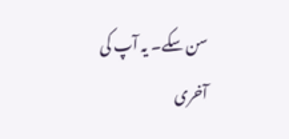سن سکے۔ یہ آپ کی آخری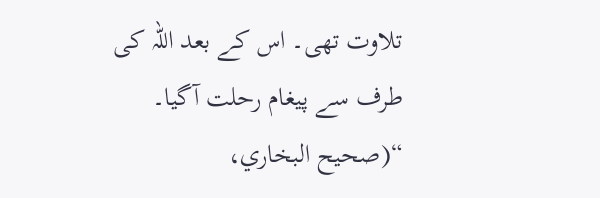تلاوت تھی۔ اس کے بعد اللہ کی طرف سے پیغام رحلت آگیا۔ “(صحیح البخاري،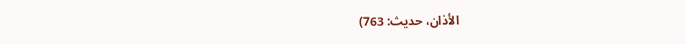الأذان، حدیث: 763)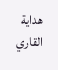هداية القاري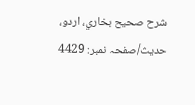شرح صحيح بخاري، اردو، حدیث/صفحہ نمبر: 4429